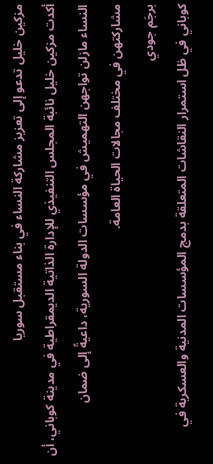مزكين خليل تدعو إلى تعزيز مشاركة النساء في بناء مستقبل سوريا
أكدت مزكين خليل نائبة المجلس التنفيذي للإدارة الذاتية الديمقراطية في مدينة كوباني، أن النساء مازلن تواجهن التهميش في مؤسسات الدولة السورية، داعيةً إلى ضمان مشاركتهن في مختلف مجالات الحياة العامة.
برجَم جودي
كوباني في ظل استمرار النقاشات المتعلقة بدمج المؤسسات المدنية والعسكرية في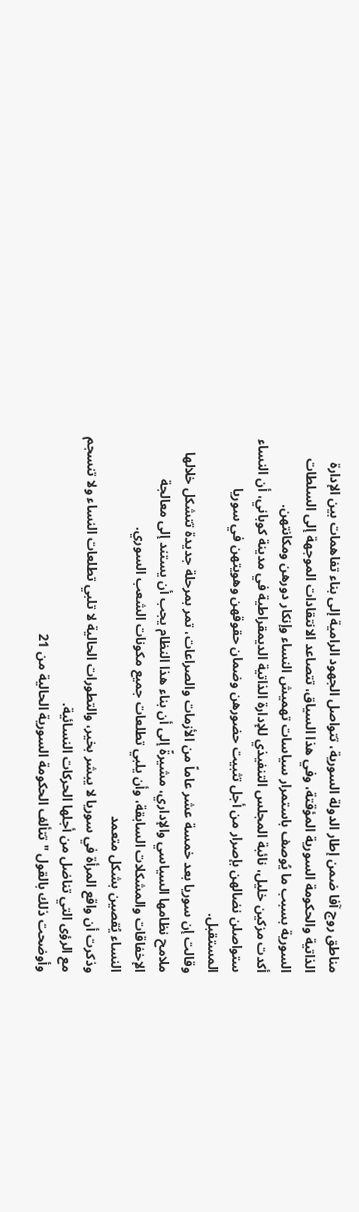مناطق روج آفا ضمن إطار الدولة السورية، تتواصل الجهود الرامية إلى بناء تفاهمات بين الإدارة الذاتية والحكومة السورية المؤقتة، وفي هذا السياق، تتصاعد الانتقادات الموجهة إلى السلطات السورية بسبب ما يُوصف باستمرار سياسات تهميش النساء وإنكار دورهن ومكانتهن.
أكدت مزكين خليل، نائبة المجلس التنفيذي للإدارة الذاتية الديمقراطية في مدينة كوباني، أن النساء ستواصلن نضالهن بإصرار من أجل تثبيت حضورهن وضمان حقوقهن وهويتهن في سوريا المستقبل.
وقالت إن سوريا بعد خمسة عشر عاماً من الأزمات والصراعات، تمر بمرحلة جديدة تتشكل خلالها ملامح نظامها السياسي والإداري، مشيرةً إلى أن بناء هذا النظام يجب أن يستند إلى معالجة الإخفاقات والمشكلات السابقة، وأن يلبي تطلعات جميع مكونات الشعب السوري.
النساء يُقصين بشكل متعمد
وذكرت أن واقع المرأة في سوريا لا يبشر بخير، والتطورات الحالية لا تلبي تطلعات النساء ولا تنسجم مع الرؤى التي تناضل من أجلها الحركات النسائية.
وأوضحت ذلك بالقول "تتألف الحكومة السورية الحالية من 21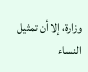وزارة، إلا أن تمثيل النساء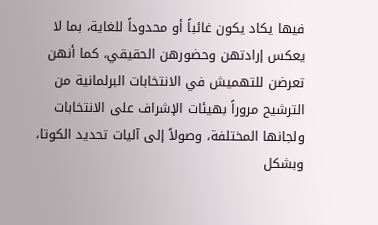فيها يكاد يكون غائباً أو محدوداً للغاية، بما لا يعكس إرادتهن وحضورهن الحقيقي، كما أنهن تعرضن للتهميش في الانتخابات البرلمانية من الترشيح مروراً بهيئات الإشراف على الانتخابات ولجانها المختلفة، وصولاً إلى آليات تحديد الكوتا، وبشكل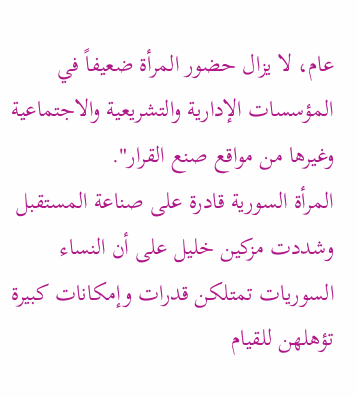عام، لا يزال حضور المرأة ضعيفاً في المؤسسات الإدارية والتشريعية والاجتماعية وغيرها من مواقع صنع القرار".
المرأة السورية قادرة على صناعة المستقبل
وشددت مزكين خليل على أن النساء السوريات تمتلكن قدرات وإمكانات كبيرة تؤهلهن للقيام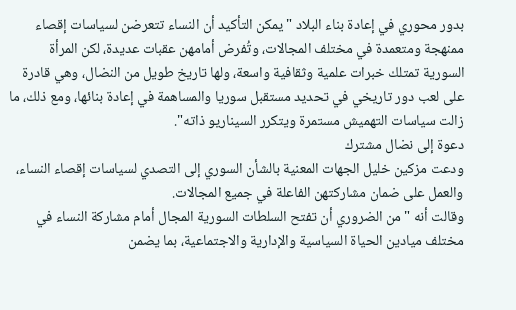بدور محوري في إعادة بناء البلاد "يمكن التأكيد أن النساء تتعرضن لسياسات إقصاء ممنهجة ومتعمدة في مختلف المجالات، وتُفرض أمامهن عقبات عديدة، لكن المرأة السورية تمتلك خبرات علمية وثقافية واسعة، ولها تاريخ طويل من النضال، وهي قادرة على لعب دور تاريخي في تحديد مستقبل سوريا والمساهمة في إعادة بنائها، ومع ذلك، ما زالت سياسات التهميش مستمرة ويتكرر السيناريو ذاته".
دعوة إلى نضال مشترك
ودعت مزكين خليل الجهات المعنية بالشأن السوري إلى التصدي لسياسات إقصاء النساء، والعمل على ضمان مشاركتهن الفاعلة في جميع المجالات.
وقالت أنه "من الضروري أن تفتح السلطات السورية المجال أمام مشاركة النساء في مختلف ميادين الحياة السياسية والإدارية والاجتماعية، بما يضمن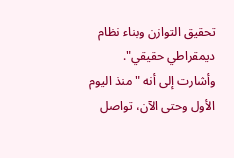تحقيق التوازن وبناء نظام ديمقراطي حقيقي".
وأشارت إلى أنه "منذ اليوم الأول وحتى الآن، تواصل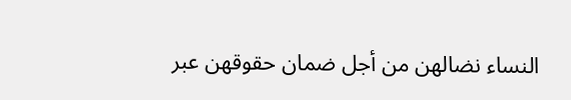النساء نضالهن من أجل ضمان حقوقهن عبر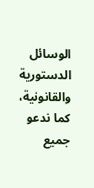الوسائل الدستورية والقانونية، كما ندعو جميع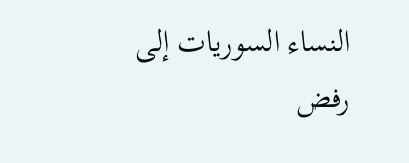النساء السوريات إلى رفض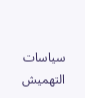سياسات التهميش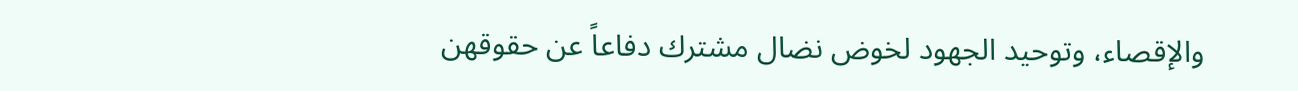والإقصاء، وتوحيد الجهود لخوض نضال مشترك دفاعاً عن حقوقهن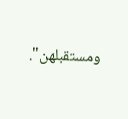ومستقبلهن".